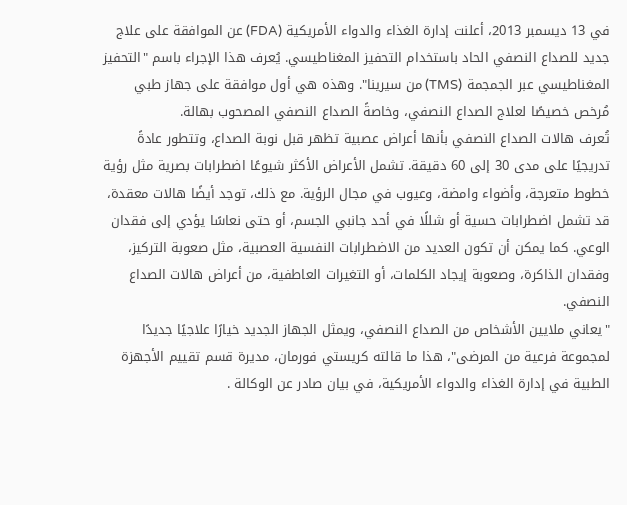في 13 ديسمبر 2013، أعلنت إدارة الغذاء والدواء الأمريكية (FDA) عن الموافقة على علاج جديد للصداع النصفي الحاد باستخدام التحفيز المغناطيسي. يُعرف هذا الإجراء باسم "التحفيز المغناطيسي عبر الجمجمة (TMS) من سيرينا". وهذه هي أول موافقة على جهاز طبي مُرخص خصيصًا لعلاج الصداع النصفي، وخاصةً الصداع النصفي المصحوب بهالة.
تُعرف هالات الصداع النصفي بأنها أعراض عصبية تظهر قبل نوبة الصداع، وتتطور عادةً تدريجيًا على مدى 30 إلى 60 دقيقة. تشمل الأعراض الأكثر شيوعًا اضطرابات بصرية مثل رؤية خطوط متعرجة، وأضواء وامضة، وعيوب في مجال الرؤية. مع ذلك، توجد أيضًا هالات معقدة، قد تشمل اضطرابات حسية أو شللًا في أحد جانبي الجسم، أو حتى نعاسًا يؤدي إلى فقدان الوعي. كما يمكن أن تكون العديد من الاضطرابات النفسية العصبية، مثل صعوبة التركيز، وفقدان الذاكرة، وصعوبة إيجاد الكلمات، أو التغيرات العاطفية، من أعراض هالات الصداع النصفي.
"يعاني ملايين الأشخاص من الصداع النصفي، ويمثل الجهاز الجديد خيارًا علاجيًا جديدًا لمجموعة فرعية من المرضى"، هذا ما قالته كريستي فورمان، مديرة قسم تقييم الأجهزة الطبية في إدارة الغذاء والدواء الأمريكية، في بيان صادر عن الوكالة .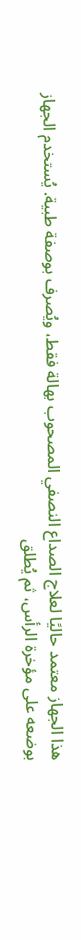هذا الجهاز معتمد حاليًا لعلاج الصداع النصفي المصحوب بهالة فقط، ويُصرف بوصفة طبية. يُستخدم الجهاز بوضعه على مؤخرة الرأس، ثم يُطلق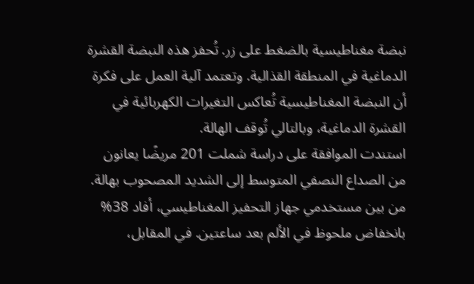نبضة مغناطيسية بالضغط على زر. تُحفز هذه النبضة القشرة الدماغية في المنطقة القذالية. وتعتمد آلية العمل على فكرة أن النبضة المغناطيسية تُعاكس التغيرات الكهربائية في القشرة الدماغية، وبالتالي تُوقف الهالة.
استندت الموافقة على دراسة شملت 201 مريضًا يعانون من الصداع النصفي المتوسط إلى الشديد المصحوب بهالة. من بين مستخدمي جهاز التحفيز المغناطيسي، أفاد 38% بانخفاض ملحوظ في الألم بعد ساعتين. في المقابل،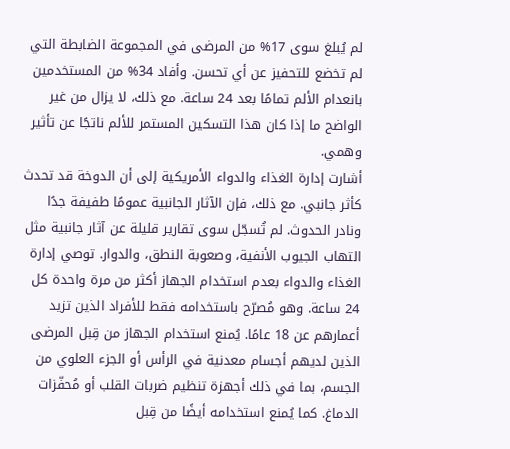لم يُبلغ سوى 17% من المرضى في المجموعة الضابطة التي لم تخضع للتحفيز عن أي تحسن. وأفاد 34% من المستخدمين بانعدام الألم تمامًا بعد 24 ساعة. مع ذلك، لا يزال من غير الواضح ما إذا كان هذا التسكين المستمر للألم ناتجًا عن تأثير وهمي.
أشارت إدارة الغذاء والدواء الأمريكية إلى أن الدوخة قد تحدث كأثر جانبي. مع ذلك، فإن الآثار الجانبية عمومًا طفيفة جدًا ونادر الحدوث. لم تُسجّل سوى تقارير قليلة عن آثار جانبية مثل التهاب الجيوب الأنفية، وصعوبة النطق، والدوار. توصي إدارة الغذاء والدواء بعدم استخدام الجهاز أكثر من مرة واحدة كل 24 ساعة. وهو مُصرّح باستخدامه فقط للأفراد الذين تزيد أعمارهم عن 18 عامًا. يُمنع استخدام الجهاز من قِبل المرضى الذين لديهم أجسام معدنية في الرأس أو الجزء العلوي من الجسم، بما في ذلك أجهزة تنظيم ضربات القلب أو مُحفّزات الدماغ. كما يُمنع استخدامه أيضًا من قِبل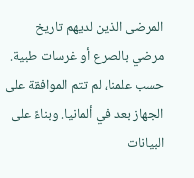المرضى الذين لديهم تاريخ مرضي بالصرع أو غرسات طبية.
حسب علمنا، لم تتم الموافقة على الجهاز بعد في ألمانيا. وبناءً على البيانات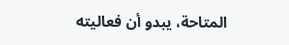المتاحة، يبدو أن فعاليته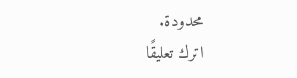محدودة.
اترك تعليقًا